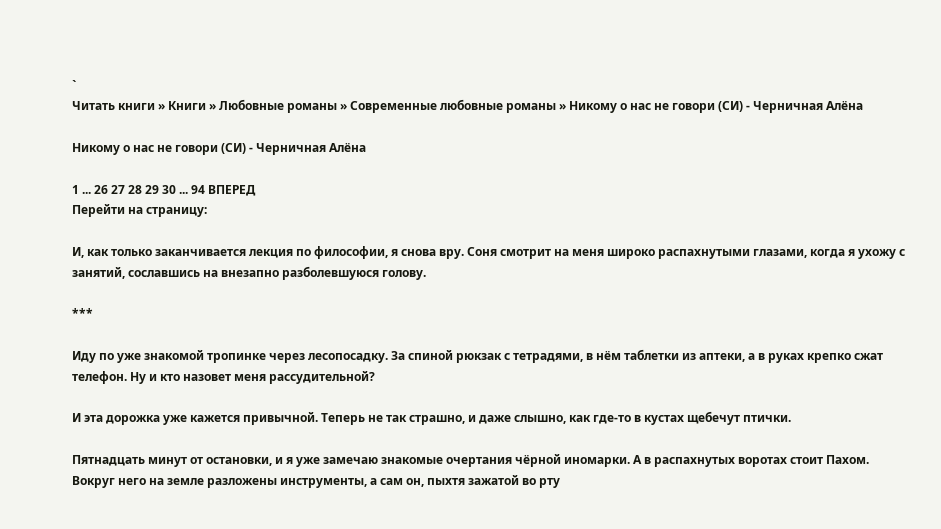`
Читать книги » Книги » Любовные романы » Современные любовные романы » Никому о нас не говори (СИ) - Черничная Алёна

Никому о нас не говори (СИ) - Черничная Алёна

1 ... 26 27 28 29 30 ... 94 ВПЕРЕД
Перейти на страницу:

И, как только заканчивается лекция по философии, я снова вру. Соня смотрит на меня широко распахнутыми глазами, когда я ухожу с занятий, сославшись на внезапно разболевшуюся голову.

***

Иду по уже знакомой тропинке через лесопосадку. За спиной рюкзак с тетрадями, в нём таблетки из аптеки, а в руках крепко сжат телефон. Ну и кто назовет меня рассудительной?

И эта дорожка уже кажется привычной. Теперь не так страшно, и даже слышно, как где-то в кустах щебечут птички.

Пятнадцать минут от остановки, и я уже замечаю знакомые очертания чёрной иномарки. А в распахнутых воротах стоит Пахом. Вокруг него на земле разложены инструменты, а сам он, пыхтя зажатой во рту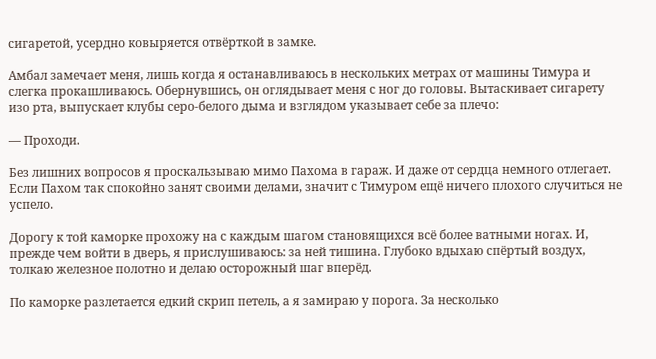сигаретой, усердно ковыряется отвёрткой в замке.

Амбал замечает меня, лишь когда я останавливаюсь в нескольких метрах от машины Тимура и слегка прокашливаюсь. Обернувшись, он оглядывает меня с ног до головы. Вытаскивает сигарету изо рта, выпускает клубы серо-белого дыма и взглядом указывает себе за плечо:

— Проходи.

Без лишних вопросов я проскальзываю мимо Пахома в гараж. И даже от сердца немного отлегает. Если Пахом так спокойно занят своими делами, значит с Тимуром ещё ничего плохого случиться не успело.

Дорогу к той каморке прохожу на с каждым шагом становящихся всё более ватными ногах. И, прежде чем войти в дверь, я прислушиваюсь: за ней тишина. Глубоко вдыхаю спёртый воздух, толкаю железное полотно и делаю осторожный шаг вперёд.

По каморке разлетается едкий скрип петель, а я замираю у порога. За несколько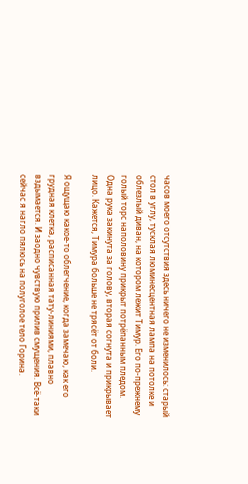часов моего отсутствия здесь ничего не изменилось: старый стол в углу, тусклая люминесцентная лампа на потолке и облезлый диван, на котором лежит Тимур. Его по-прежнему голый торс наполовину прикрыт потрёпанным пледом. Одна рука закинута за голову, вторая согнута и прикрывает лицо. Кажется, Тимура больше не трясёт от боли.

Я ощущаю какое-то облегчение, когда замечаю, как его грудная клетка, расписанная тату-линиями, плавно вздымается. И заодно чувствую прилив смущения. Всё-таки сейчас я нагло пялюсь на полуголое тело Горина.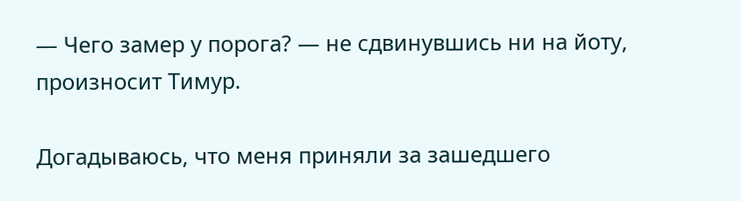— Чего замер у порога? — не сдвинувшись ни на йоту, произносит Тимур.

Догадываюсь, что меня приняли за зашедшего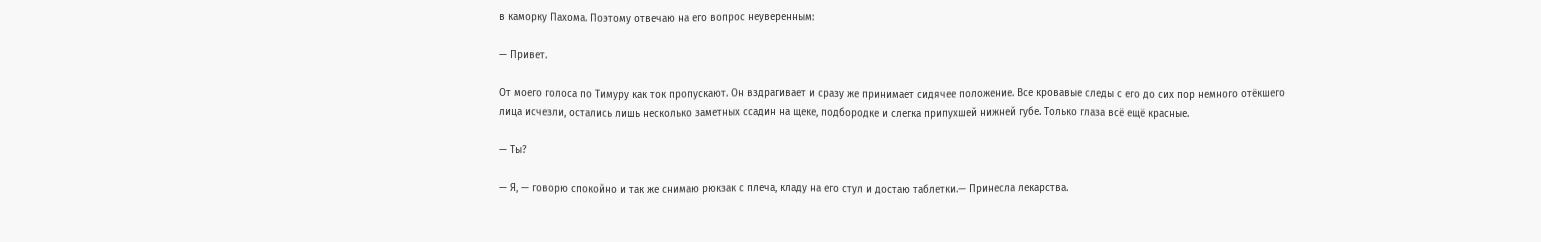в каморку Пахома. Поэтому отвечаю на его вопрос неуверенным:

— Привет.

От моего голоса по Тимуру как ток пропускают. Он вздрагивает и сразу же принимает сидячее положение. Все кровавые следы с его до сих пор немного отёкшего лица исчезли, остались лишь несколько заметных ссадин на щеке, подбородке и слегка припухшей нижней губе. Только глаза всё ещё красные.

— Ты?

— Я, — говорю спокойно и так же снимаю рюкзак с плеча, кладу на его стул и достаю таблетки.— Принесла лекарства.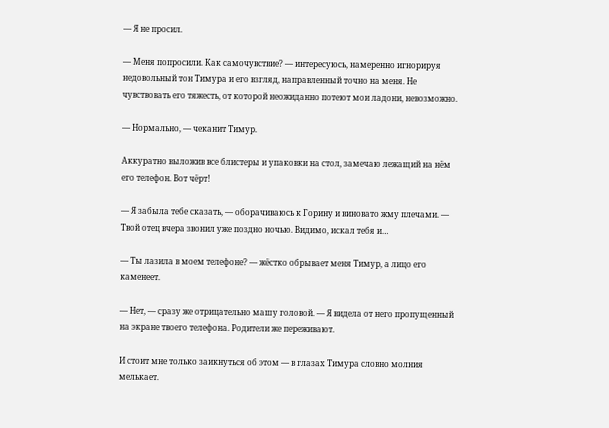— Я не просил.

— Меня попросили. Как самочувствие? — интересуюсь, намеренно игнорируя недовольный тон Тимура и его взгляд, направленный точно на меня. Не чувствовать его тяжесть, от которой неожиданно потеют мои ладони, невозможно.

— Нормально, — чеканит Тимур.

Аккуратно выложив все блистеры и упаковки на стол, замечаю лежащий на нём его телефон. Вот чёрт!

— Я забыла тебе сказать, — оборачиваюсь к Горину и виновато жму плечами. — Твой отец вчера звонил уже поздно ночью. Видимо, искал тебя и…

— Ты лазила в моем телефоне? — жёстко обрывает меня Тимур, а лицо его каменеет.

— Нет, — сразу же отрицательно машу головой. — Я видела от него пропущенный на экране твоего телефона. Родители же переживают.

И стоит мне только заикнуться об этом — в глазах Тимура словно молния мелькает.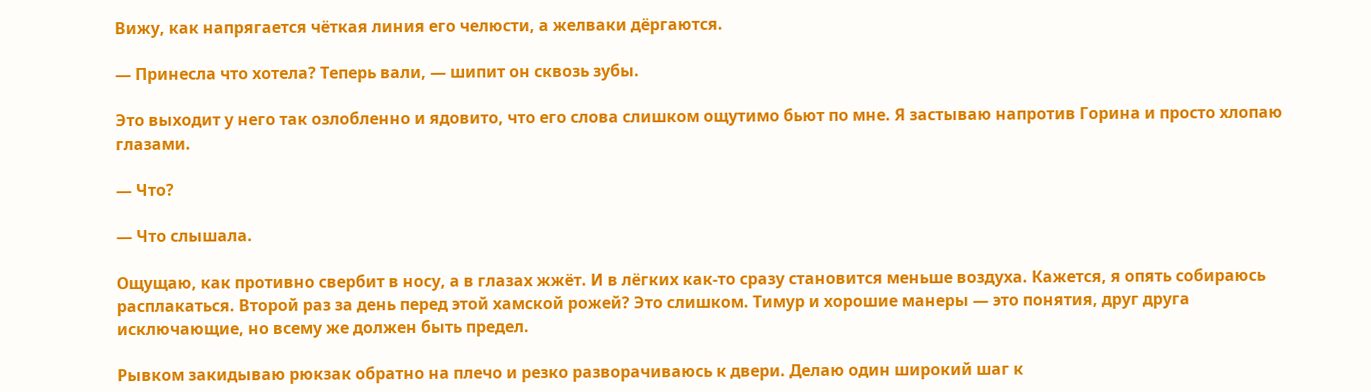Вижу, как напрягается чёткая линия его челюсти, а желваки дёргаются.

— Принесла что хотела? Теперь вали, — шипит он сквозь зубы.

Это выходит у него так озлобленно и ядовито, что его слова слишком ощутимо бьют по мне. Я застываю напротив Горина и просто хлопаю глазами.

— Что?

— Что слышала.

Ощущаю, как противно свербит в носу, а в глазах жжёт. И в лёгких как-то сразу становится меньше воздуха. Кажется, я опять собираюсь расплакаться. Второй раз за день перед этой хамской рожей? Это слишком. Тимур и хорошие манеры — это понятия, друг друга исключающие, но всему же должен быть предел.

Рывком закидываю рюкзак обратно на плечо и резко разворачиваюсь к двери. Делаю один широкий шаг к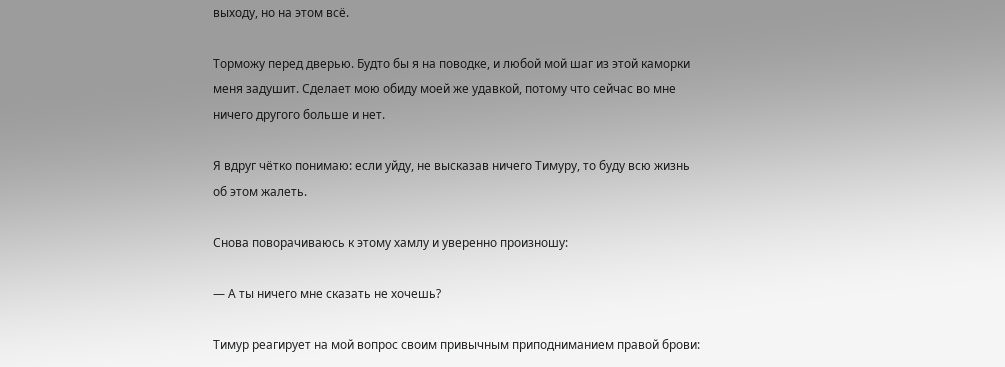выходу, но на этом всё.

Торможу перед дверью. Будто бы я на поводке, и любой мой шаг из этой каморки меня задушит. Сделает мою обиду моей же удавкой, потому что сейчас во мне ничего другого больше и нет.

Я вдруг чётко понимаю: если уйду, не высказав ничего Тимуру, то буду всю жизнь об этом жалеть.

Снова поворачиваюсь к этому хамлу и уверенно произношу:

— А ты ничего мне сказать не хочешь?

Тимур реагирует на мой вопрос своим привычным приподниманием правой брови: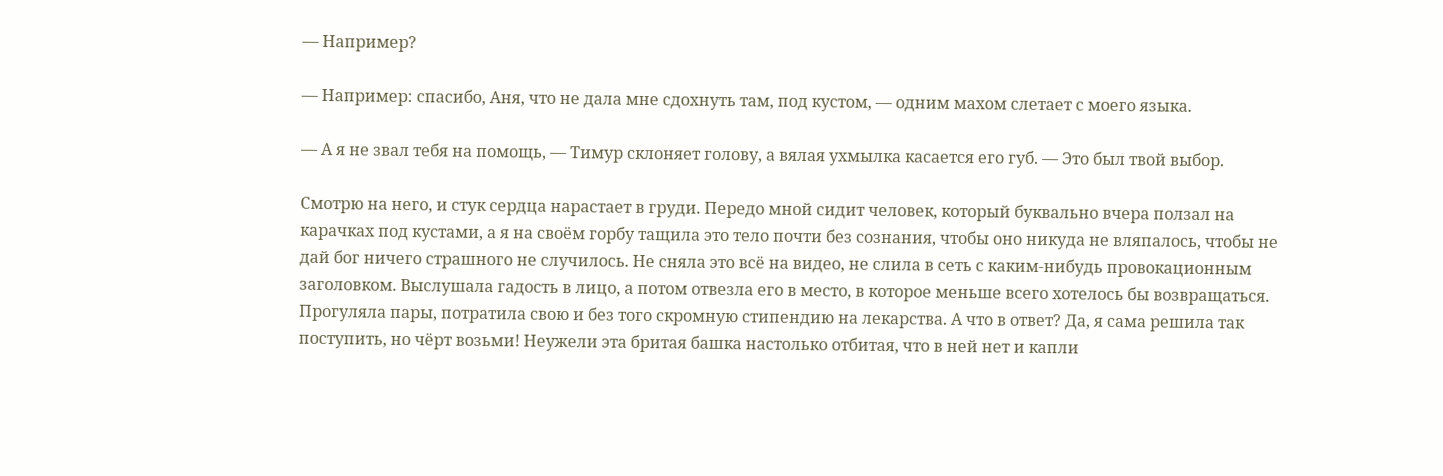— Например?

— Например: спасибо, Аня, что не дала мне сдохнуть там, под кустом, — одним махом слетает с моего языка.

— А я не звал тебя на помощь, — Тимур склоняет голову, а вялая ухмылка касается его губ. — Это был твой выбор.

Смотрю на него, и стук сердца нарастает в груди. Передо мной сидит человек, который буквально вчера ползал на карачках под кустами, а я на своём горбу тащила это тело почти без сознания, чтобы оно никуда не вляпалось, чтобы не дай бог ничего страшного не случилось. Не сняла это всё на видео, не слила в сеть с каким-нибудь провокационным заголовком. Выслушала гадость в лицо, а потом отвезла его в место, в которое меньше всего хотелось бы возвращаться. Прогуляла пары, потратила свою и без того скромную стипендию на лекарства. А что в ответ? Да, я сама решила так поступить, но чёрт возьми! Неужели эта бритая башка настолько отбитая, что в ней нет и капли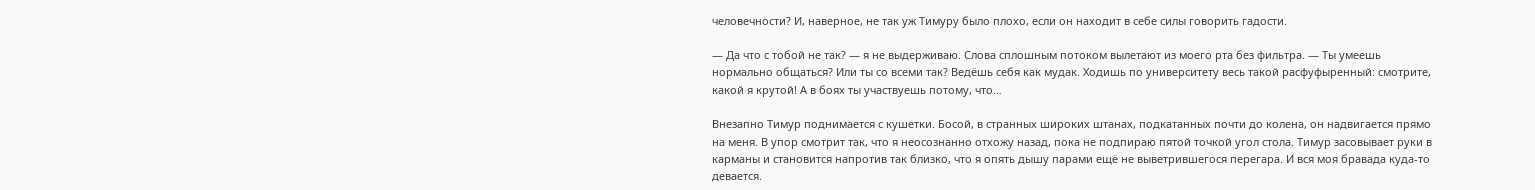человечности? И, наверное, не так уж Тимуру было плохо, если он находит в себе силы говорить гадости.

— Да что с тобой не так? — я не выдерживаю. Слова сплошным потоком вылетают из моего рта без фильтра. — Ты умеешь нормально общаться? Или ты со всеми так? Ведёшь себя как мудак. Ходишь по университету весь такой расфуфыренный: смотрите, какой я крутой! А в боях ты участвуешь потому, что…

Внезапно Тимур поднимается с кушетки. Босой, в странных широких штанах, подкатанных почти до колена, он надвигается прямо на меня. В упор смотрит так, что я неосознанно отхожу назад, пока не подпираю пятой точкой угол стола. Тимур засовывает руки в карманы и становится напротив так близко, что я опять дышу парами ещё не выветрившегося перегара. И вся моя бравада куда-то девается.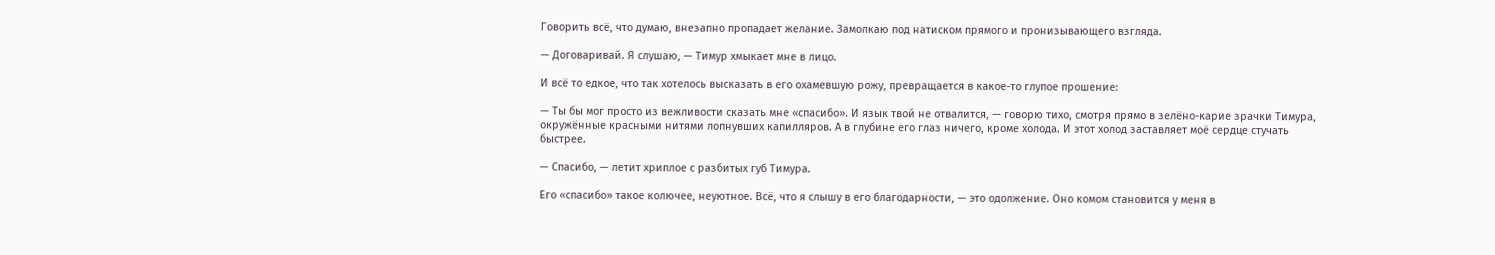Говорить всё, что думаю, внезапно пропадает желание. Замолкаю под натиском прямого и пронизывающего взгляда.

— Договаривай. Я слушаю, — Тимур хмыкает мне в лицо.

И всё то едкое, что так хотелось высказать в его охамевшую рожу, превращается в какое-то глупое прошение:

— Ты бы мог просто из вежливости сказать мне «спасибо». И язык твой не отвалится, — говорю тихо, смотря прямо в зелёно-карие зрачки Тимура, окружённые красными нитями лопнувших капилляров. А в глубине его глаз ничего, кроме холода. И этот холод заставляет моё сердце стучать быстрее.

— Спасибо, — летит хриплое с разбитых губ Тимура.

Его «спасибо» такое колючее, неуютное. Всё, что я слышу в его благодарности, — это одолжение. Оно комом становится у меня в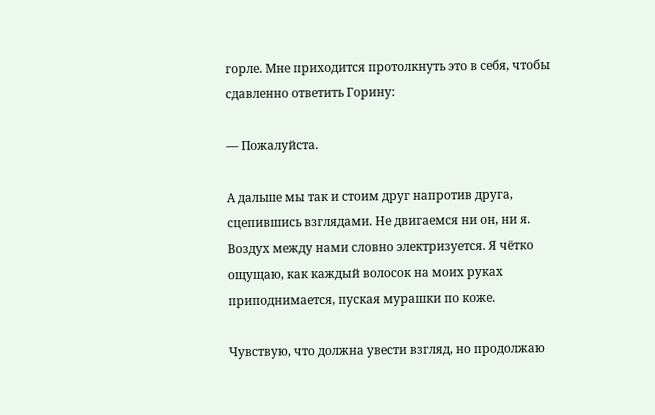горле. Мне приходится протолкнуть это в себя, чтобы сдавленно ответить Горину:

— Пожалуйста.

А дальше мы так и стоим друг напротив друга, сцепившись взглядами. Не двигаемся ни он, ни я. Воздух между нами словно электризуется. Я чётко ощущаю, как каждый волосок на моих руках приподнимается, пуская мурашки по коже.

Чувствую, что должна увести взгляд, но продолжаю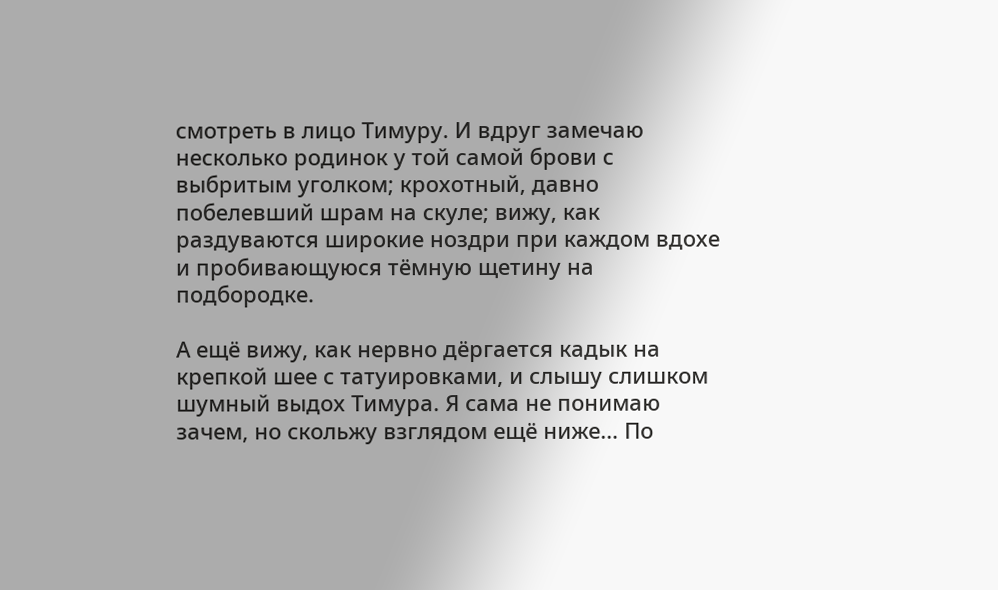смотреть в лицо Тимуру. И вдруг замечаю несколько родинок у той самой брови с выбритым уголком; крохотный, давно побелевший шрам на скуле; вижу, как раздуваются широкие ноздри при каждом вдохе и пробивающуюся тёмную щетину на подбородке.

А ещё вижу, как нервно дёргается кадык на крепкой шее с татуировками, и слышу слишком шумный выдох Тимура. Я сама не понимаю зачем, но скольжу взглядом ещё ниже… По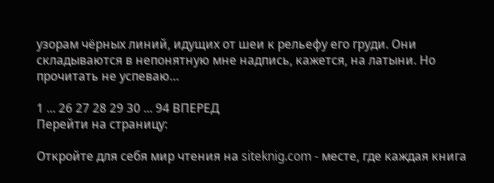узорам чёрных линий, идущих от шеи к рельефу его груди. Они складываются в непонятную мне надпись, кажется, на латыни. Но прочитать не успеваю…

1 ... 26 27 28 29 30 ... 94 ВПЕРЕД
Перейти на страницу:

Откройте для себя мир чтения на siteknig.com - месте, где каждая книга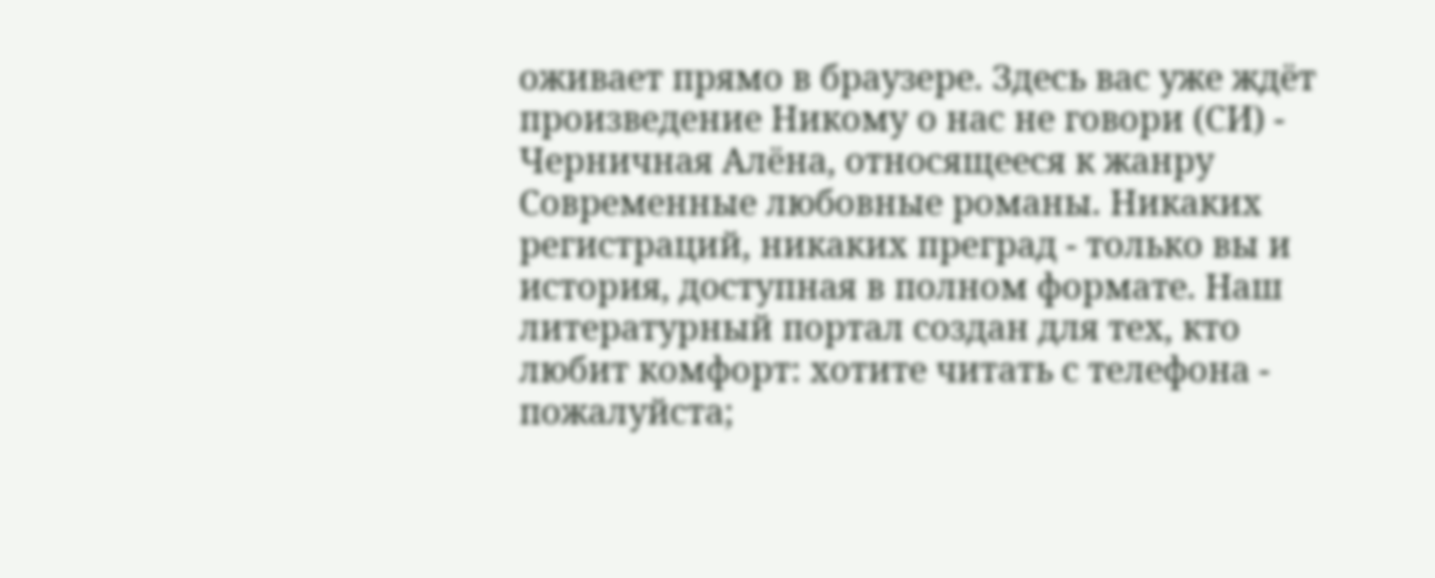оживает прямо в браузере. Здесь вас уже ждёт произведение Никому о нас не говори (СИ) - Черничная Алёна, относящееся к жанру Современные любовные романы. Никаких регистраций, никаких преград - только вы и история, доступная в полном формате. Наш литературный портал создан для тех, кто любит комфорт: хотите читать с телефона - пожалуйста;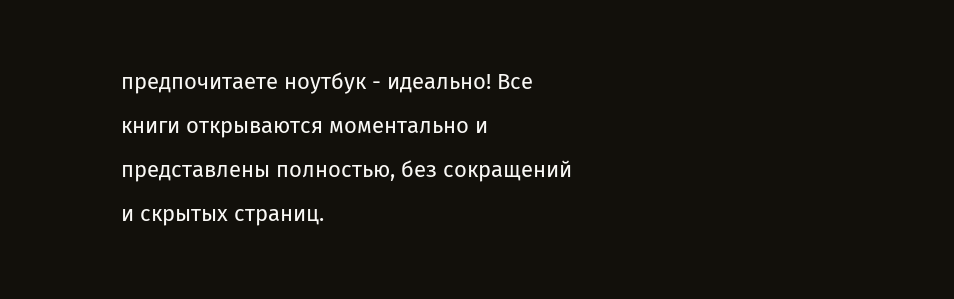предпочитаете ноутбук - идеально! Все книги открываются моментально и представлены полностью, без сокращений и скрытых страниц.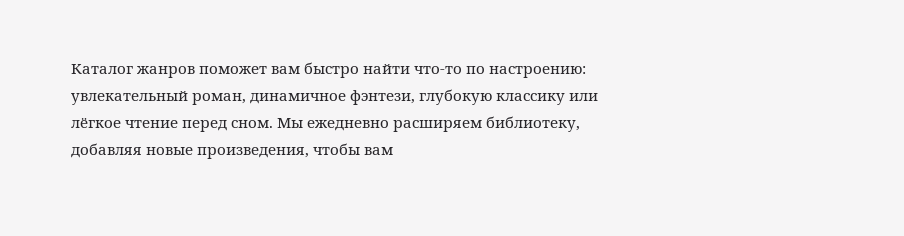Каталог жанров поможет вам быстро найти что-то по настроению: увлекательный роман, динамичное фэнтези, глубокую классику или лёгкое чтение перед сном. Мы ежедневно расширяем библиотеку, добавляя новые произведения, чтобы вам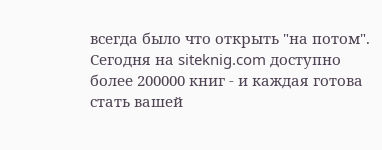всегда было что открыть "на потом". Сегодня на siteknig.com доступно более 200000 книг - и каждая готова стать вашей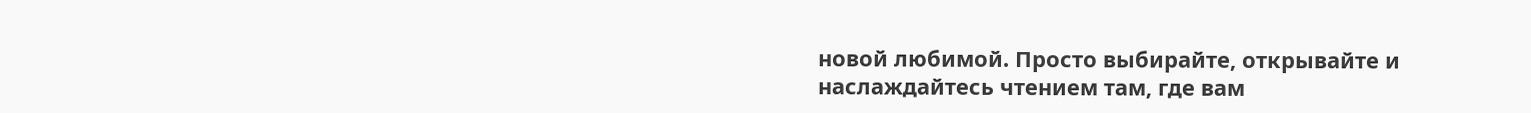новой любимой. Просто выбирайте, открывайте и наслаждайтесь чтением там, где вам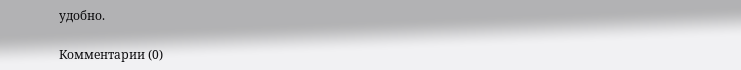удобно.

Комментарии (0)